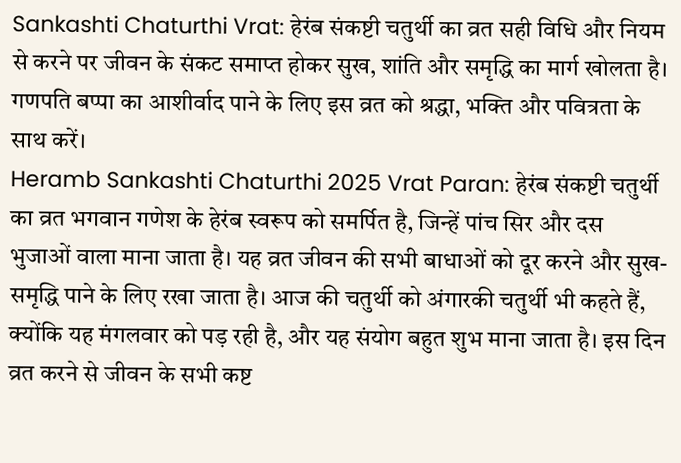Sankashti Chaturthi Vrat: हेरंब संकष्टी चतुर्थी का व्रत सही विधि और नियम से करने पर जीवन के संकट समाप्त होकर सुख, शांति और समृद्धि का मार्ग खोलता है। गणपति बप्पा का आशीर्वाद पाने के लिए इस व्रत को श्रद्धा, भक्ति और पवित्रता के साथ करें।
Heramb Sankashti Chaturthi 2025 Vrat Paran: हेरंब संकष्टी चतुर्थी का व्रत भगवान गणेश के हेरंब स्वरूप को समर्पित है, जिन्हें पांच सिर और दस भुजाओं वाला माना जाता है। यह व्रत जीवन की सभी बाधाओं को दूर करने और सुख-समृद्धि पाने के लिए रखा जाता है। आज की चतुर्थी को अंगारकी चतुर्थी भी कहते हैं, क्योंकि यह मंगलवार को पड़ रही है, और यह संयोग बहुत शुभ माना जाता है। इस दिन व्रत करने से जीवन के सभी कष्ट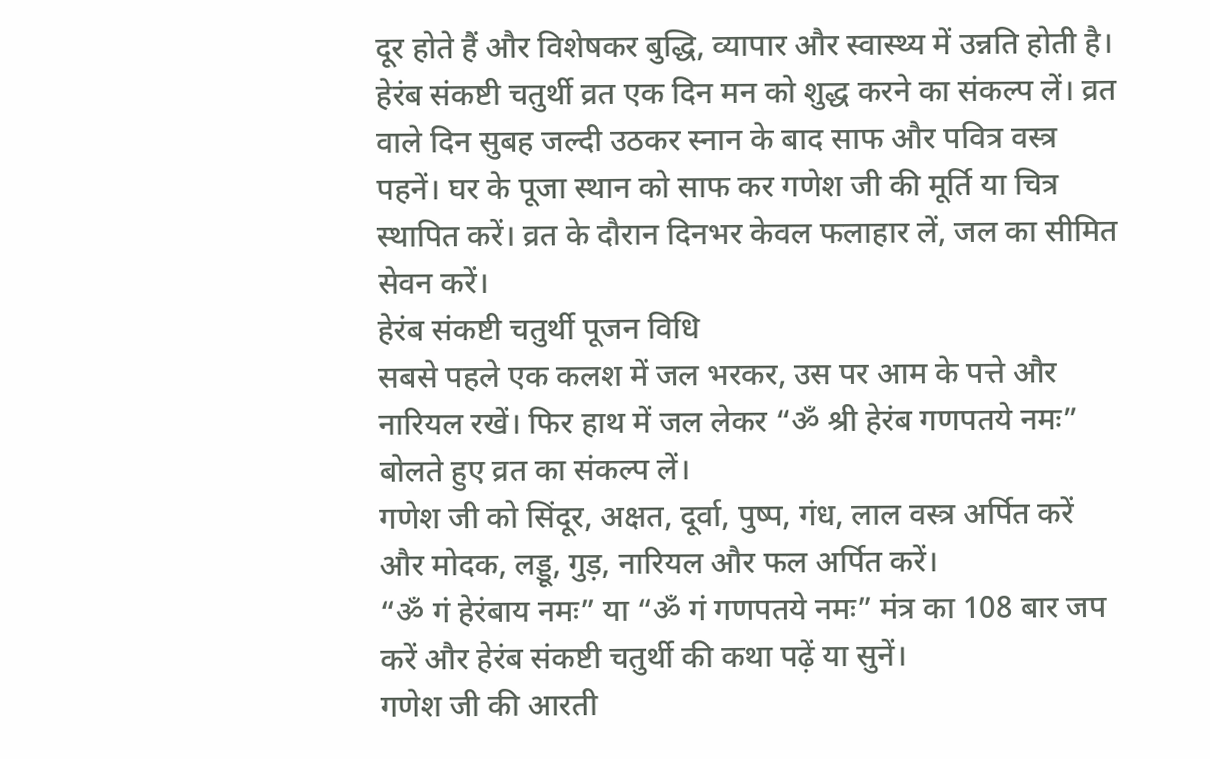दूर होते हैं और विशेषकर बुद्धि, व्यापार और स्वास्थ्य में उन्नति होती है।
हेरंब संकष्टी चतुर्थी व्रत एक दिन मन को शुद्ध करने का संकल्प लें। व्रत वाले दिन सुबह जल्दी उठकर स्नान के बाद साफ और पवित्र वस्त्र पहनें। घर के पूजा स्थान को साफ कर गणेश जी की मूर्ति या चित्र स्थापित करें। व्रत के दौरान दिनभर केवल फलाहार लें, जल का सीमित सेवन करें।
हेरंब संकष्टी चतुर्थी पूजन विधि
सबसे पहले एक कलश में जल भरकर, उस पर आम के पत्ते और नारियल रखें। फिर हाथ में जल लेकर “ॐ श्री हेरंब गणपतये नमः” बोलते हुए व्रत का संकल्प लें।
गणेश जी को सिंदूर, अक्षत, दूर्वा, पुष्प, गंध, लाल वस्त्र अर्पित करें और मोदक, लड्डू, गुड़, नारियल और फल अर्पित करें।
“ॐ गं हेरंबाय नमः” या “ॐ गं गणपतये नमः” मंत्र का 108 बार जप करें और हेरंब संकष्टी चतुर्थी की कथा पढ़ें या सुनें।
गणेश जी की आरती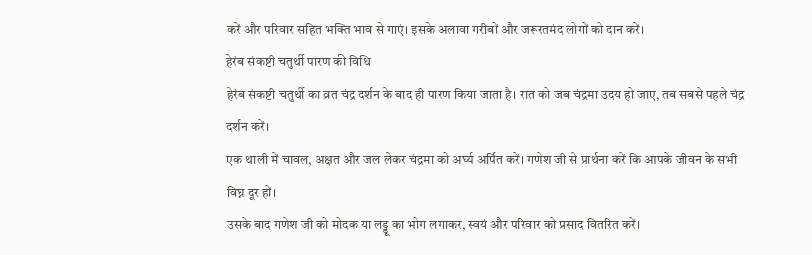करें और परिवार सहित भक्ति भाव से गाएं। इसके अलावा गरीबों और जरूरतमंद लोगों को दान करें।
हेरंब संकष्टी चतुर्थी पारण की विधि
हेरंब संकष्टी चतुर्थी का व्रत चंद्र दर्शन के बाद ही पारण किया जाता है। रात को जब चंद्रमा उदय हो जाए, तब सबसे पहले चंद्र दर्शन करें।
एक थाली में चावल, अक्षत और जल लेकर चंद्रमा को अर्घ्य अर्पित करें। गणेश जी से प्रार्थना करें कि आपके जीवन के सभी विघ्न दूर हों।
उसके बाद गणेश जी को मोदक या लड्डू का भोग लगाकर, स्वयं और परिवार को प्रसाद वितरित करें।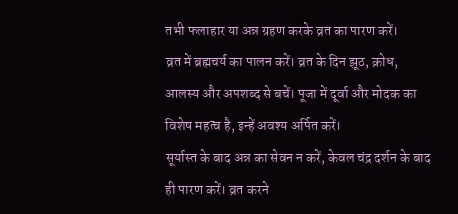तभी फलाहार या अन्न ग्रहण करके व्रत का पारण करें।
व्रत में ब्रह्मचर्य का पालन करें। व्रत के दिन झूठ, क्रोध, आलस्य और अपशब्द से बचें। पूजा में दूर्वा और मोदक का विशेष महत्व है, इन्हें अवश्य अर्पित करें।
सूर्यास्त के बाद अन्न का सेवन न करें, केवल चंद्र दर्शन के बाद ही पारण करें। व्रत करने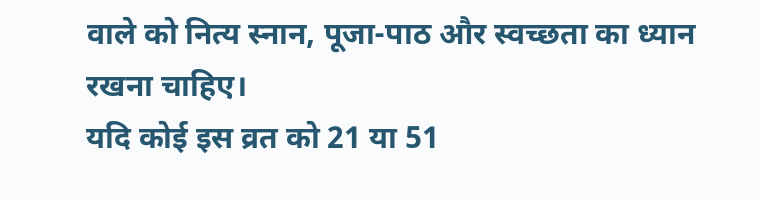वाले को नित्य स्नान, पूजा-पाठ और स्वच्छता का ध्यान रखना चाहिए।
यदि कोई इस व्रत को 21 या 51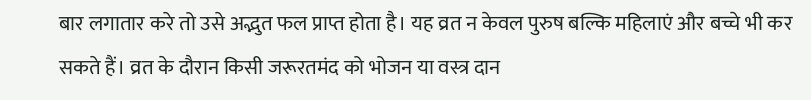बार लगातार करे तो उसे अद्भुत फल प्राप्त होता है। यह व्रत न केवल पुरुष बल्कि महिलाएं और बच्चे भी कर सकते हैं। व्रत के दौरान किसी जरूरतमंद को भोजन या वस्त्र दान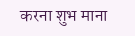करना शुभ माना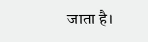जाता है।